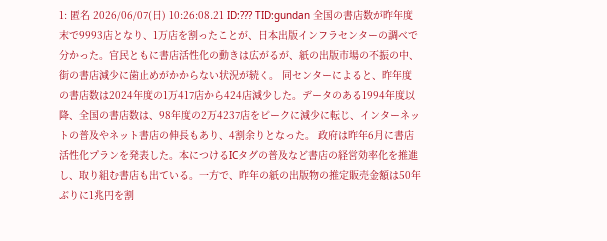1: 匿名 2026/06/07(日) 10:26:08.21 ID:??? TID:gundan 全国の書店数が昨年度末で9993店となり、1万店を割ったことが、日本出版インフラセンターの調べで分かった。官民ともに書店活性化の動きは広がるが、紙の出版市場の不振の中、街の書店減少に歯止めがかからない状況が続く。 同センターによると、昨年度の書店数は2024年度の1万417店から424店減少した。データのある1994年度以降、全国の書店数は、98年度の2万4237店をピークに減少に転じ、インターネットの普及やネット書店の伸長もあり、4割余りとなった。 政府は昨年6月に書店活性化プランを発表した。本につけるICタグの普及など書店の経営効率化を推進し、取り組む書店も出ている。一方で、昨年の紙の出版物の推定販売金額は50年ぶりに1兆円を割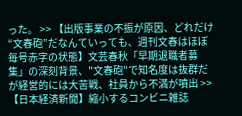った。 >> 【出版事業の不振が原因、どれだけ“文春砲”だなんていっても、週刊文春はほぼ毎号赤字の状態】文芸春秋「早期退職者募集」の深刻背景、"文春砲"で知名度は抜群だが経営的には大苦戦、社員から不満が噴出 >> 【日本経済新聞】縮小するコンビニ雑誌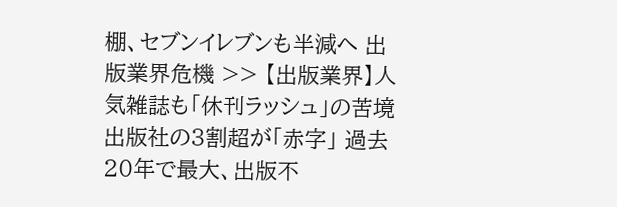棚、セブンイレブンも半減へ 出版業界危機 >> 【出版業界】人気雑誌も「休刊ラッシュ」の苦境 出版社の3割超が「赤字」 過去20年で最大、出版不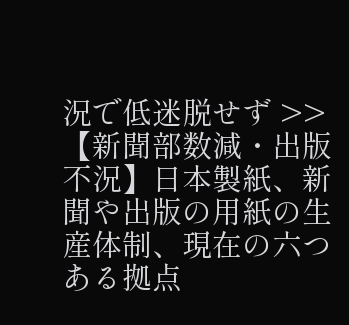況で低迷脱せず >> 【新聞部数減・出版不況】日本製紙、新聞や出版の用紙の生産体制、現在の六つある拠点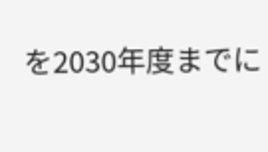を2030年度までに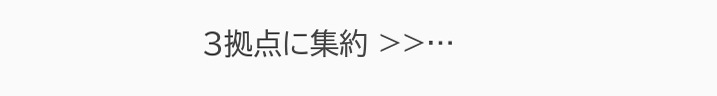3拠点に集約 >>…